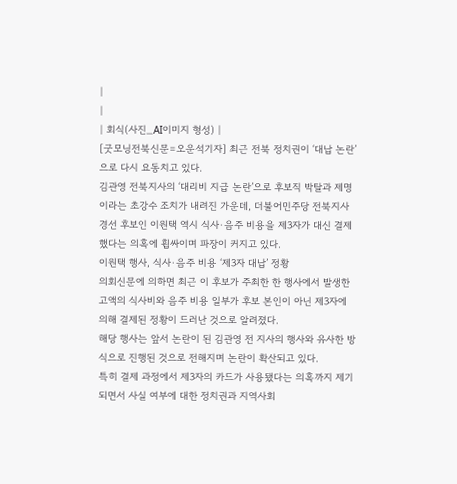|
|
| 회식(사진_AI이미지 형성) |
[굿모닝전북신문=오운석기자] 최근 전북 정치권이 ‘대납 논란’으로 다시 요동치고 있다.
김관영 전북지사의 ‘대리비 지급 논란’으로 후보직 박탈과 제명이라는 초강수 조치가 내려진 가운데, 더불어민주당 전북지사 경선 후보인 이원택 역시 식사·음주 비용을 제3자가 대신 결제했다는 의혹에 휩싸이며 파장이 커지고 있다.
이원택 행사, 식사·음주 비용 ‘제3자 대납’ 정황
의회신문에 의하면 최근 이 후보가 주최한 한 행사에서 발생한 고액의 식사비와 음주 비용 일부가 후보 본인이 아닌 제3자에 의해 결제된 정황이 드러난 것으로 알려졌다.
해당 행사는 앞서 논란이 된 김관영 전 지사의 행사와 유사한 방식으로 진행된 것으로 전해지며 논란이 확산되고 있다.
특히 결제 과정에서 제3자의 카드가 사용됐다는 의혹까지 제기되면서 사실 여부에 대한 정치권과 지역사회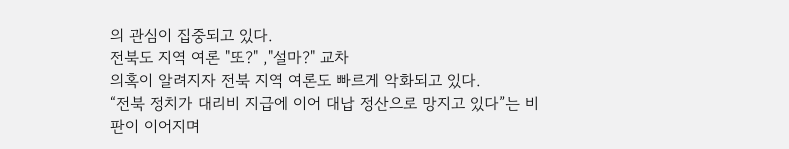의 관심이 집중되고 있다.
전북도 지역 여론 "또?" ,"설마?" 교차
의혹이 알려지자 전북 지역 여론도 빠르게 악화되고 있다.
“전북 정치가 대리비 지급에 이어 대납 정산으로 망지고 있다”는 비판이 이어지며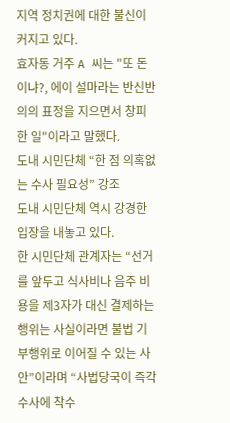지역 정치권에 대한 불신이 커지고 있다.
효자동 거주 A 씨는 "또 돈이냐?, 에이 설마라는 반신반의의 표정을 지으면서 창피한 일"이라고 말했다.
도내 시민단체 “한 점 의혹없는 수사 필요성” 강조
도내 시민단체 역시 강경한 입장을 내놓고 있다.
한 시민단체 관계자는 “선거를 앞두고 식사비나 음주 비용을 제3자가 대신 결제하는 행위는 사실이라면 불법 기부행위로 이어질 수 있는 사안”이라며 “사법당국이 즉각 수사에 착수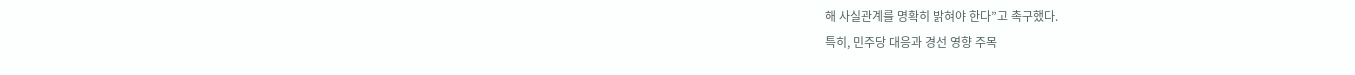해 사실관계를 명확히 밝혀야 한다”고 촉구했다.
특히, 민주당 대응과 경선 영향 주목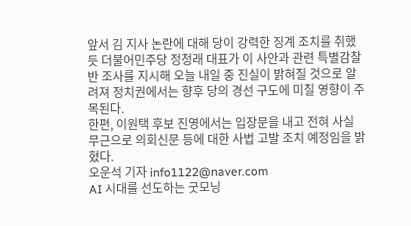앞서 김 지사 논란에 대해 당이 강력한 징계 조치를 취했 듯 더불어민주당 정청래 대표가 이 사안과 관련 특별감찰반 조사를 지시해 오늘 내일 중 진실이 밝혀질 것으로 알려져 정치권에서는 향후 당의 경선 구도에 미칠 영향이 주목된다.
한편, 이원택 후보 진영에서는 입장문을 내고 전혀 사실 무근으로 의회신문 등에 대한 사법 고발 조치 예정임을 밝혔다.
오운석 기자 info1122@naver.com
AI 시대를 선도하는 굿모닝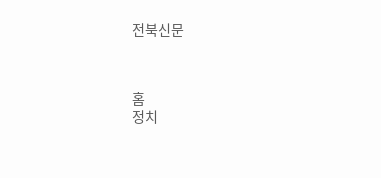전북신문



홈
정치